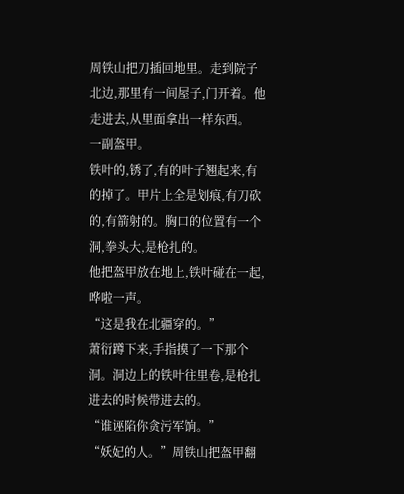周铁山把刀插回地里。走到院子北边,那里有一间屋子,门开着。他走进去,从里面拿出一样东西。
一副盔甲。
铁叶的,锈了,有的叶子翘起来,有的掉了。甲片上全是划痕,有刀砍的,有箭射的。胸口的位置有一个洞,拳头大,是枪扎的。
他把盔甲放在地上,铁叶碰在一起,哗啦一声。
“这是我在北疆穿的。”
萧衍蹲下来,手指摸了一下那个洞。洞边上的铁叶往里卷,是枪扎进去的时候带进去的。
“谁诬陷你贪污军饷。”
“妖妃的人。”周铁山把盔甲翻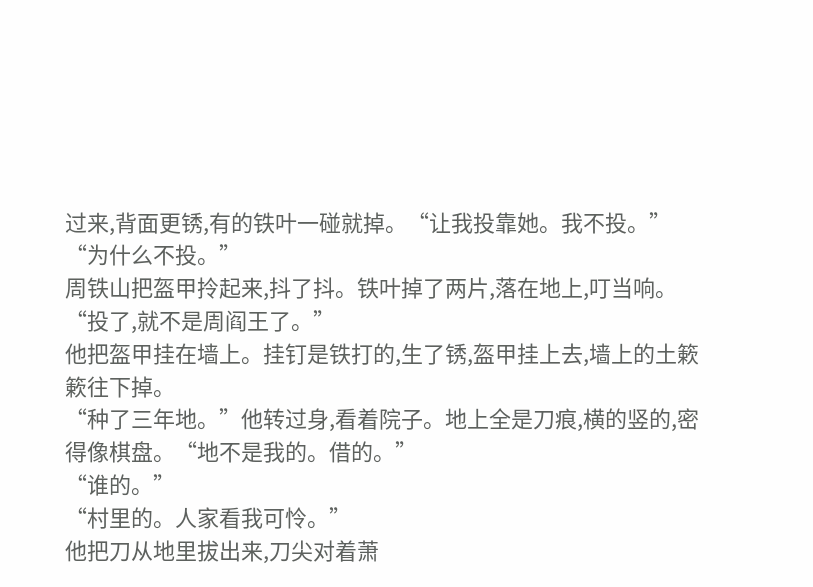过来,背面更锈,有的铁叶一碰就掉。“让我投靠她。我不投。”
“为什么不投。”
周铁山把盔甲拎起来,抖了抖。铁叶掉了两片,落在地上,叮当响。
“投了,就不是周阎王了。”
他把盔甲挂在墙上。挂钉是铁打的,生了锈,盔甲挂上去,墙上的土簌簌往下掉。
“种了三年地。”他转过身,看着院子。地上全是刀痕,横的竖的,密得像棋盘。“地不是我的。借的。”
“谁的。”
“村里的。人家看我可怜。”
他把刀从地里拔出来,刀尖对着萧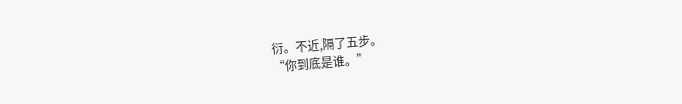衍。不近,隔了五步。
“你到底是谁。”